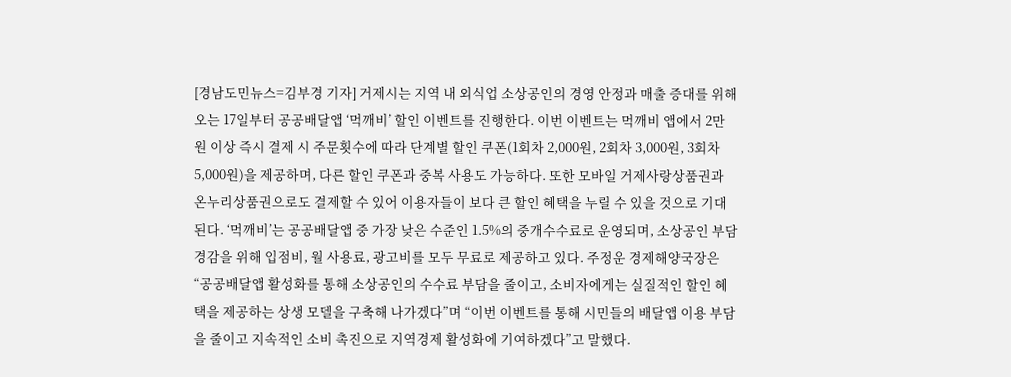[경남도민뉴스=김부경 기자] 거제시는 지역 내 외식업 소상공인의 경영 안정과 매출 증대를 위해 오는 17일부터 공공배달앱 ‘먹깨비’ 할인 이벤트를 진행한다. 이번 이벤트는 먹깨비 앱에서 2만 원 이상 즉시 결제 시 주문횟수에 따라 단계별 할인 쿠폰(1회차 2,000원, 2회차 3,000원, 3회차 5,000원)을 제공하며, 다른 할인 쿠폰과 중복 사용도 가능하다. 또한 모바일 거제사랑상품권과 온누리상품권으로도 결제할 수 있어 이용자들이 보다 큰 할인 혜택을 누릴 수 있을 것으로 기대된다. ‘먹깨비’는 공공배달앱 중 가장 낮은 수준인 1.5%의 중개수수료로 운영되며, 소상공인 부담 경감을 위해 입점비, 월 사용료, 광고비를 모두 무료로 제공하고 있다. 주정운 경제해양국장은 “공공배달앱 활성화를 통해 소상공인의 수수료 부담을 줄이고, 소비자에게는 실질적인 할인 혜택을 제공하는 상생 모델을 구축해 나가겠다”며 “이번 이벤트를 통해 시민들의 배달앱 이용 부담을 줄이고 지속적인 소비 촉진으로 지역경제 활성화에 기여하겠다”고 말했다.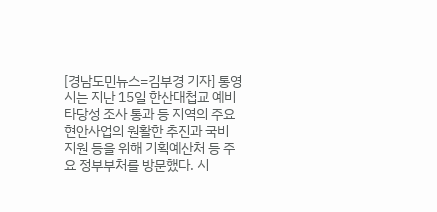[경남도민뉴스=김부경 기자] 통영시는 지난 15일 한산대첩교 예비타당성 조사 통과 등 지역의 주요 현안사업의 원활한 추진과 국비 지원 등을 위해 기획예산처 등 주요 정부부처를 방문했다. 시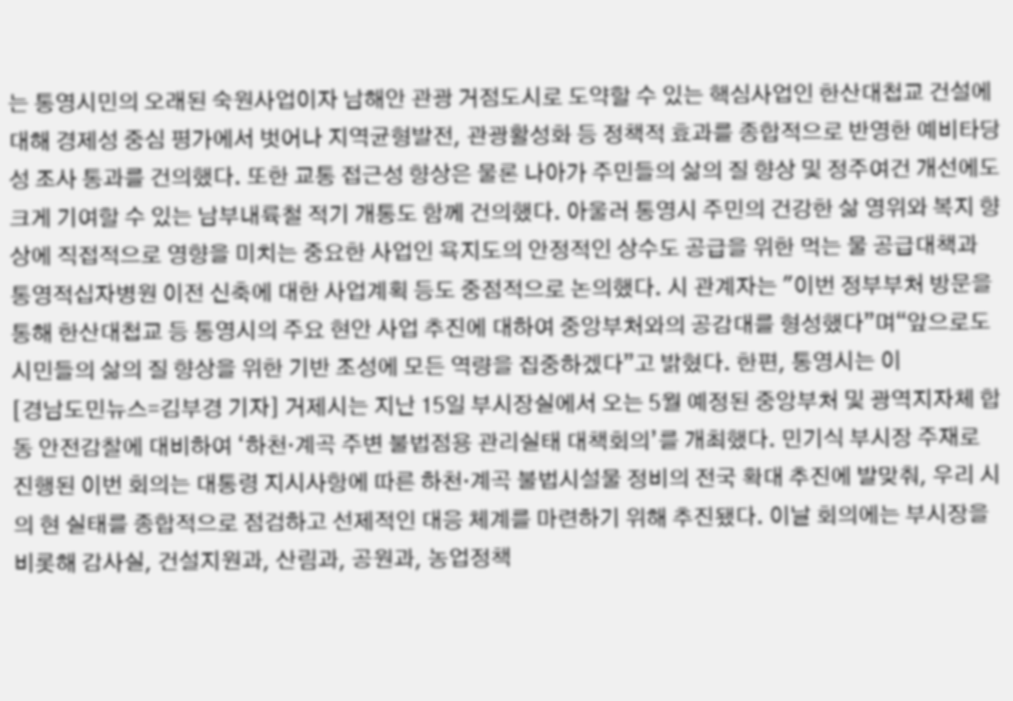는 통영시민의 오래된 숙원사업이자 남해안 관광 거점도시로 도약할 수 있는 핵심사업인 한산대첩교 건설에 대해 경제성 중심 평가에서 벗어나 지역균형발전, 관광활성화 등 정책적 효과를 종합적으로 반영한 예비타당성 조사 통과를 건의했다. 또한 교통 접근성 향상은 물론 나아가 주민들의 삶의 질 향상 및 정주여건 개선에도 크게 기여할 수 있는 남부내륙철 적기 개통도 함께 건의했다. 아울러 통영시 주민의 건강한 삶 영위와 복지 향상에 직접적으로 영향을 미치는 중요한 사업인 욕지도의 안정적인 상수도 공급을 위한 먹는 물 공급대책과 통영적십자병원 이전 신축에 대한 사업계획 등도 중점적으로 논의했다. 시 관계자는 "이번 정부부처 방문을 통해 한산대첩교 등 통영시의 주요 현안 사업 추진에 대하여 중앙부처와의 공감대를 형성했다”며“앞으로도 시민들의 삶의 질 향상을 위한 기반 조성에 모든 역량을 집중하겠다”고 밝혔다. 한편, 통영시는 이
[경남도민뉴스=김부경 기자] 거제시는 지난 15일 부시장실에서 오는 5월 예정된 중앙부처 및 광역지자체 합동 안전감찰에 대비하여 ‘하천·계곡 주변 불법점용 관리실태 대책회의’를 개최했다. 민기식 부시장 주재로 진행된 이번 회의는 대통령 지시사항에 따른 하천·계곡 불법시설물 정비의 전국 확대 추진에 발맞춰, 우리 시의 현 실태를 종합적으로 점검하고 선제적인 대응 체계를 마련하기 위해 추진됐다. 이날 회의에는 부시장을 비롯해 감사실, 건설지원과, 산림과, 공원과, 농업정책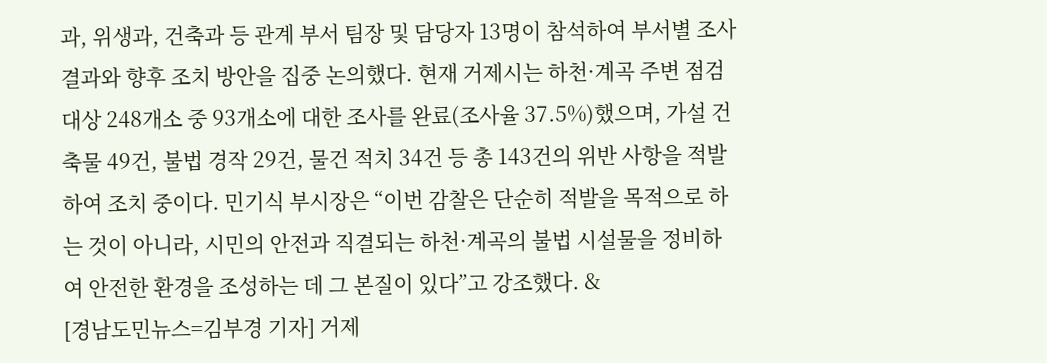과, 위생과, 건축과 등 관계 부서 팀장 및 담당자 13명이 참석하여 부서별 조사 결과와 향후 조치 방안을 집중 논의했다. 현재 거제시는 하천·계곡 주변 점검 대상 248개소 중 93개소에 대한 조사를 완료(조사율 37.5%)했으며, 가설 건축물 49건, 불법 경작 29건, 물건 적치 34건 등 총 143건의 위반 사항을 적발하여 조치 중이다. 민기식 부시장은 “이번 감찰은 단순히 적발을 목적으로 하는 것이 아니라, 시민의 안전과 직결되는 하천·계곡의 불법 시설물을 정비하여 안전한 환경을 조성하는 데 그 본질이 있다”고 강조했다. &
[경남도민뉴스=김부경 기자] 거제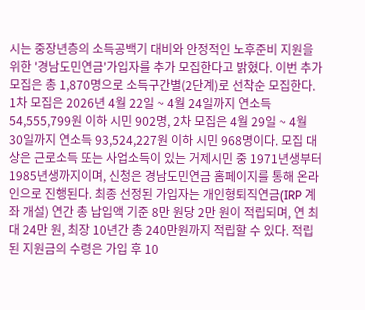시는 중장년층의 소득공백기 대비와 안정적인 노후준비 지원을 위한 '경남도민연금'가입자를 추가 모집한다고 밝혔다. 이번 추가 모집은 총 1,870명으로 소득구간별(2단계)로 선착순 모집한다. 1차 모집은 2026년 4월 22일 ~ 4월 24일까지 연소득 54,555,799원 이하 시민 902명, 2차 모집은 4월 29일 ~ 4월 30일까지 연소득 93,524,227원 이하 시민 968명이다. 모집 대상은 근로소득 또는 사업소득이 있는 거제시민 중 1971년생부터 1985년생까지이며, 신청은 경남도민연금 홈페이지를 통해 온라인으로 진행된다. 최종 선정된 가입자는 개인형퇴직연금(IRP 계좌 개설) 연간 총 납입액 기준 8만 원당 2만 원이 적립되며, 연 최대 24만 원, 최장 10년간 총 240만원까지 적립할 수 있다. 적립된 지원금의 수령은 가입 후 10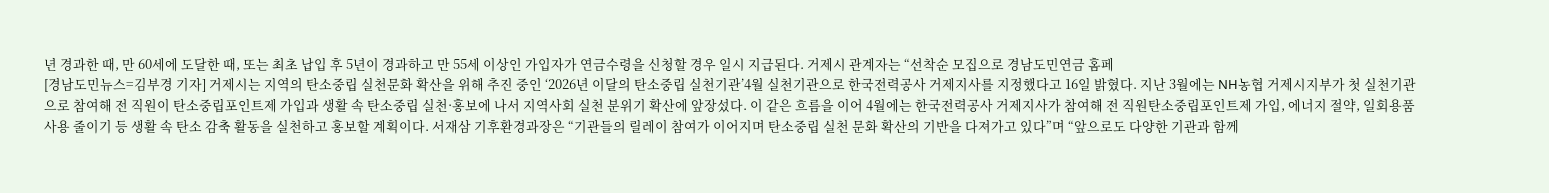년 경과한 때, 만 60세에 도달한 때, 또는 최초 납입 후 5년이 경과하고 만 55세 이상인 가입자가 연금수령을 신청할 경우 일시 지급된다. 거제시 관계자는 “선착순 모집으로 경남도민연금 홈페
[경남도민뉴스=김부경 기자] 거제시는 지역의 탄소중립 실천문화 확산을 위해 추진 중인 ‘2026년 이달의 탄소중립 실천기관’4월 실천기관으로 한국전력공사 거제지사를 지정했다고 16일 밝혔다. 지난 3월에는 NH농협 거제시지부가 첫 실천기관으로 참여해 전 직원이 탄소중립포인트제 가입과 생활 속 탄소중립 실천·홍보에 나서 지역사회 실천 분위기 확산에 앞장섰다. 이 같은 흐름을 이어 4월에는 한국전력공사 거제지사가 참여해 전 직원탄소중립포인트제 가입, 에너지 절약, 일회용품 사용 줄이기 등 생활 속 탄소 감축 활동을 실천하고 홍보할 계획이다. 서재삼 기후환경과장은 “기관들의 릴레이 참여가 이어지며 탄소중립 실천 문화 확산의 기반을 다져가고 있다”며 “앞으로도 다양한 기관과 함께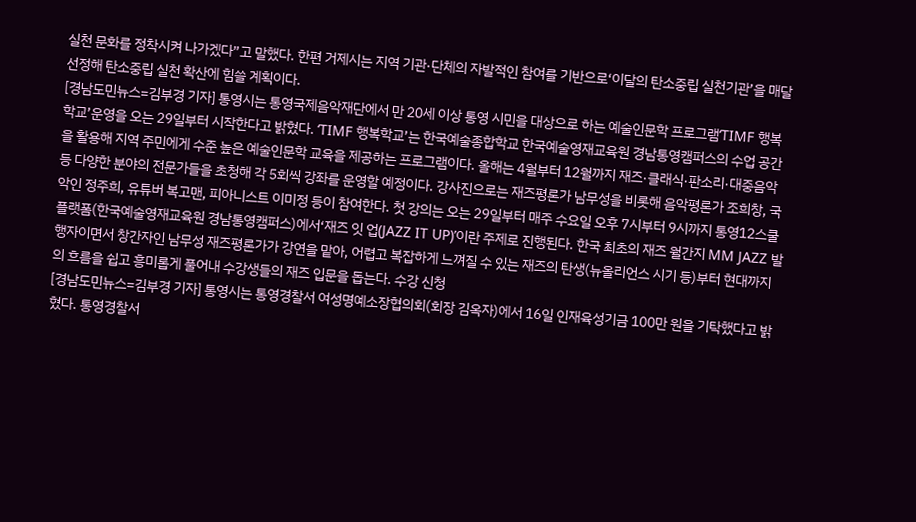실천 문화를 정착시켜 나가겠다”고 말했다. 한편 거제시는 지역 기관·단체의 자발적인 참여를 기반으로‘이달의 탄소중립 실천기관’을 매달 선정해 탄소중립 실천 확산에 힘쓸 계획이다.
[경남도민뉴스=김부경 기자] 통영시는 통영국제음악재단에서 만 20세 이상 통영 시민을 대상으로 하는 예술인문학 프로그램‘TIMF 행복학교’운영을 오는 29일부터 시작한다고 밝혔다. ‘TIMF 행복학교’는 한국예술종합학교 한국예술영재교육원 경남통영캠퍼스의 수업 공간을 활용해 지역 주민에게 수준 높은 예술인문학 교육을 제공하는 프로그램이다. 올해는 4월부터 12월까지 재즈·클래식·판소리·대중음악 등 다양한 분야의 전문가들을 초청해 각 5회씩 강좌를 운영할 예정이다. 강사진으로는 재즈평론가 남무성을 비롯해 음악평론가 조희창, 국악인 정주희, 유튜버 복고맨, 피아니스트 이미정 등이 참여한다. 첫 강의는 오는 29일부터 매주 수요일 오후 7시부터 9시까지 통영12스쿨플랫폼(한국예술영재교육원 경남통영캠퍼스)에서‘재즈 잇 업(JAZZ IT UP)’이란 주제로 진행된다. 한국 최초의 재즈 월간지 MM JAZZ 발행자이면서 창간자인 남무성 재즈평론가가 강연을 맡아, 어렵고 복잡하게 느껴질 수 있는 재즈의 탄생(뉴올리언스 시기 등)부터 현대까지의 흐름을 쉽고 흥미롭게 풀어내 수강생들의 재즈 입문을 돕는다. 수강 신청
[경남도민뉴스=김부경 기자] 통영시는 통영경찰서 여성명예소장협의회(회장 김옥자)에서 16일 인재육성기금 100만 원을 기탁했다고 밝혔다. 통영경찰서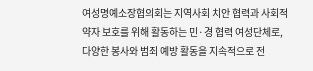여성명예소장협의회는 지역사회 치안 협력과 사회적 약자 보호를 위해 활동하는 민·경 협력 여성단체로, 다양한 봉사와 범죄 예방 활동을 지속적으로 전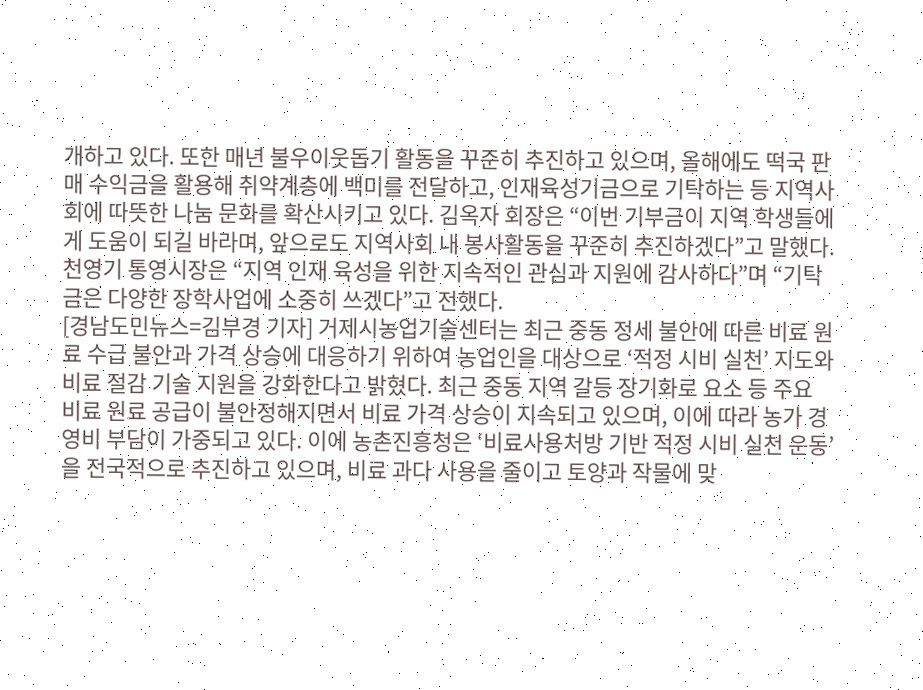개하고 있다. 또한 매년 불우이웃돕기 활동을 꾸준히 추진하고 있으며, 올해에도 떡국 판매 수익금을 활용해 취약계층에 백미를 전달하고, 인재육성기금으로 기탁하는 등 지역사회에 따뜻한 나눔 문화를 확산시키고 있다. 김옥자 회장은 “이번 기부금이 지역 학생들에게 도움이 되길 바라며, 앞으로도 지역사회 내 봉사활동을 꾸준히 추진하겠다”고 말했다. 천영기 통영시장은 “지역 인재 육성을 위한 지속적인 관심과 지원에 감사하다”며 “기탁금은 다양한 장학사업에 소중히 쓰겠다”고 전했다.
[경남도민뉴스=김부경 기자] 거제시농업기술센터는 최근 중동 정세 불안에 따른 비료 원료 수급 불안과 가격 상승에 대응하기 위하여 농업인을 대상으로 ‘적정 시비 실천’ 지도와 비료 절감 기술 지원을 강화한다고 밝혔다. 최근 중동 지역 갈등 장기화로 요소 등 주요 비료 원료 공급이 불안정해지면서 비료 가격 상승이 지속되고 있으며, 이에 따라 농가 경영비 부담이 가중되고 있다. 이에 농촌진흥청은 ‘비료사용처방 기반 적정 시비 실천 운동’을 전국적으로 추진하고 있으며, 비료 과다 사용을 줄이고 토양과 작물에 맞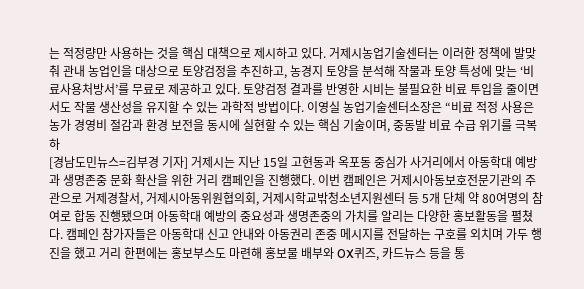는 적정량만 사용하는 것을 핵심 대책으로 제시하고 있다. 거제시농업기술센터는 이러한 정책에 발맞춰 관내 농업인을 대상으로 토양검정을 추진하고, 농경지 토양을 분석해 작물과 토양 특성에 맞는 ‘비료사용처방서’를 무료로 제공하고 있다. 토양검정 결과를 반영한 시비는 불필요한 비료 투입을 줄이면서도 작물 생산성을 유지할 수 있는 과학적 방법이다. 이영실 농업기술센터소장은 “비료 적정 사용은 농가 경영비 절감과 환경 보전을 동시에 실현할 수 있는 핵심 기술이며, 중동발 비료 수급 위기를 극복하
[경남도민뉴스=김부경 기자] 거제시는 지난 15일 고현동과 옥포동 중심가 사거리에서 아동학대 예방과 생명존중 문화 확산을 위한 거리 캠페인을 진행했다. 이번 캠페인은 거제시아동보호전문기관의 주관으로 거제경찰서, 거제시아동위원협의회, 거제시학교밖청소년지원센터 등 5개 단체 약 80여명의 참여로 합동 진행됐으며 아동학대 예방의 중요성과 생명존중의 가치를 알리는 다양한 홍보활동을 펼쳤다. 캠페인 참가자들은 아동학대 신고 안내와 아동권리 존중 메시지를 전달하는 구호를 외치며 가두 행진을 했고 거리 한편에는 홍보부스도 마련해 홍보물 배부와 OX퀴즈, 카드뉴스 등을 통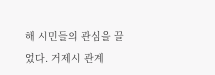해 시민들의 관심을 끌었다. 거제시 관계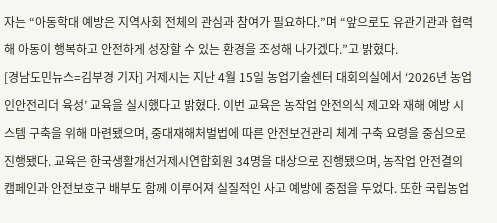자는 “아동학대 예방은 지역사회 전체의 관심과 참여가 필요하다.”며 “앞으로도 유관기관과 협력해 아동이 행복하고 안전하게 성장할 수 있는 환경을 조성해 나가겠다.”고 밝혔다.
[경남도민뉴스=김부경 기자] 거제시는 지난 4월 15일 농업기술센터 대회의실에서 ‘2026년 농업인안전리더 육성’ 교육을 실시했다고 밝혔다. 이번 교육은 농작업 안전의식 제고와 재해 예방 시스템 구축을 위해 마련됐으며, 중대재해처벌법에 따른 안전보건관리 체계 구축 요령을 중심으로 진행됐다. 교육은 한국생활개선거제시연합회원 34명을 대상으로 진행됐으며, 농작업 안전결의 캠페인과 안전보호구 배부도 함께 이루어져 실질적인 사고 예방에 중점을 두었다. 또한 국립농업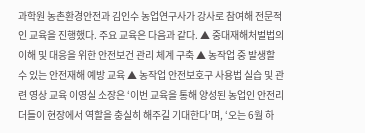과학원 농촌환경안전과 김인수 농업연구사가 강사로 참여해 전문적인 교육을 진행했다. 주요 교육은 다음과 같다. ▲ 중대재해처벌법의 이해 및 대응을 위한 안전보건 관리 체계 구축 ▲ 농작업 중 발생할 수 있는 안전재해 예방 교육 ▲ 농작업 안전보호구 사용법 실습 및 관련 영상 교육 이영실 소장은 ‘이번 교육을 통해 양성된 농업인 안전리더들이 현장에서 역할을 충실히 해주길 기대한다’며, ‘오는 6월 하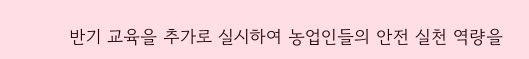반기 교육을 추가로 실시하여 농업인들의 안전 실천 역량을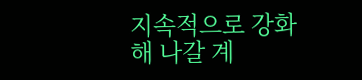지속적으로 강화해 나갈 계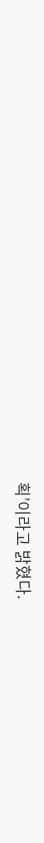획’이라고 밝혔다.